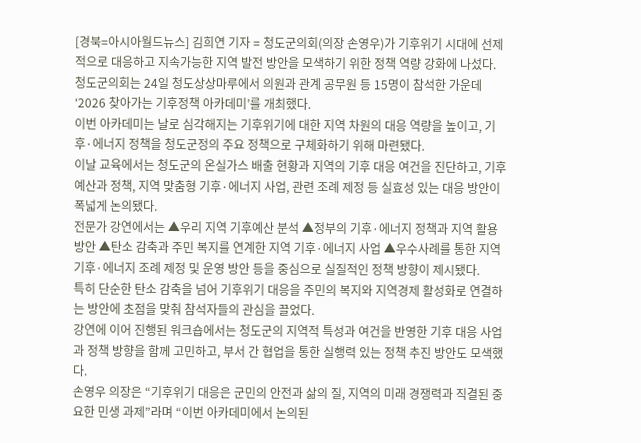[경북=아시아월드뉴스] 김희연 기자 = 청도군의회(의장 손영우)가 기후위기 시대에 선제적으로 대응하고 지속가능한 지역 발전 방안을 모색하기 위한 정책 역량 강화에 나섰다.
청도군의회는 24일 청도상상마루에서 의원과 관계 공무원 등 15명이 참석한 가운데 ‘2026 찾아가는 기후정책 아카데미’를 개최했다.
이번 아카데미는 날로 심각해지는 기후위기에 대한 지역 차원의 대응 역량을 높이고, 기후·에너지 정책을 청도군정의 주요 정책으로 구체화하기 위해 마련됐다.
이날 교육에서는 청도군의 온실가스 배출 현황과 지역의 기후 대응 여건을 진단하고, 기후예산과 정책, 지역 맞춤형 기후·에너지 사업, 관련 조례 제정 등 실효성 있는 대응 방안이 폭넓게 논의됐다.
전문가 강연에서는 ▲우리 지역 기후예산 분석 ▲정부의 기후·에너지 정책과 지역 활용 방안 ▲탄소 감축과 주민 복지를 연계한 지역 기후·에너지 사업 ▲우수사례를 통한 지역 기후·에너지 조례 제정 및 운영 방안 등을 중심으로 실질적인 정책 방향이 제시됐다.
특히 단순한 탄소 감축을 넘어 기후위기 대응을 주민의 복지와 지역경제 활성화로 연결하는 방안에 초점을 맞춰 참석자들의 관심을 끌었다.
강연에 이어 진행된 워크숍에서는 청도군의 지역적 특성과 여건을 반영한 기후 대응 사업과 정책 방향을 함께 고민하고, 부서 간 협업을 통한 실행력 있는 정책 추진 방안도 모색했다.
손영우 의장은 “기후위기 대응은 군민의 안전과 삶의 질, 지역의 미래 경쟁력과 직결된 중요한 민생 과제”라며 “이번 아카데미에서 논의된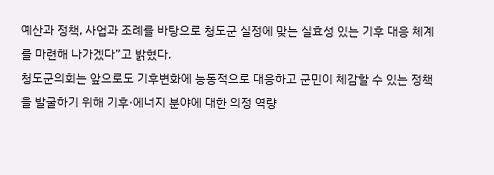예산과 정책, 사업과 조례를 바탕으로 청도군 실정에 맞는 실효성 있는 기후 대응 체계를 마련해 나가겠다”고 밝혔다.
청도군의회는 앞으로도 기후변화에 능동적으로 대응하고 군민이 체감할 수 있는 정책을 발굴하기 위해 기후·에너지 분야에 대한 의정 역량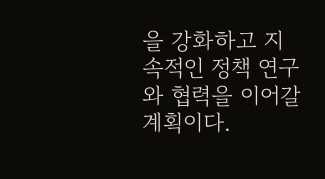을 강화하고 지속적인 정책 연구와 협력을 이어갈 계획이다.